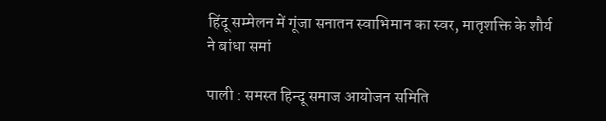हिंदू सम्मेलन में गूंजा सनातन स्वाभिमान का स्वर, मातृशक्ति के शौर्य ने बांधा समां

पाली : समस्त हिन्दू समाज आयोजन समिति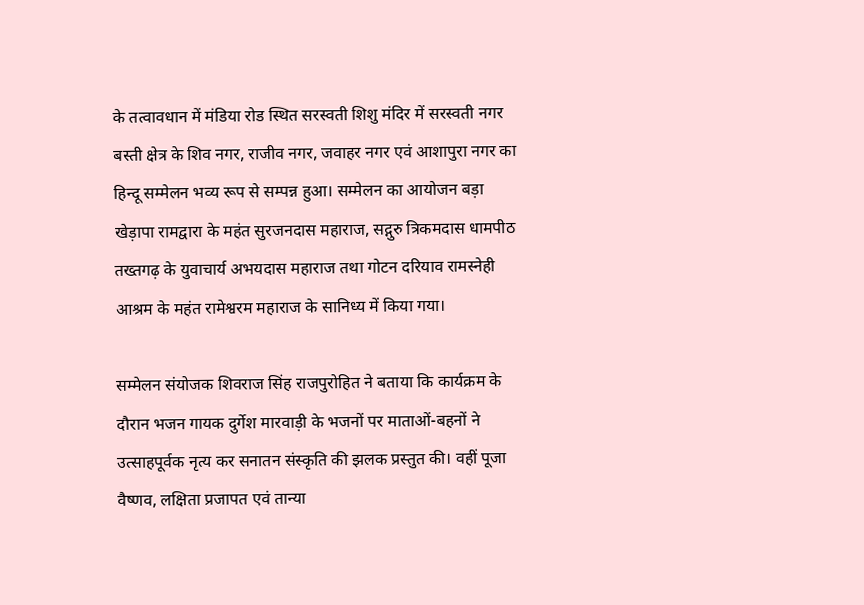के तत्वावधान में मंडिया रोड स्थित सरस्वती शिशु मंदिर में सरस्वती नगर बस्ती क्षेत्र के शिव नगर, राजीव नगर, जवाहर नगर एवं आशापुरा नगर का हिन्दू सम्मेलन भव्य रूप से सम्पन्न हुआ। सम्मेलन का आयोजन बड़ा खेड़ापा रामद्वारा के महंत सुरजनदास महाराज, सद्गुरु त्रिकमदास धामपीठ तख्तगढ़ के युवाचार्य अभयदास महाराज तथा गोटन दरियाव रामस्नेही आश्रम के महंत रामेश्वरम महाराज के सानिध्य में किया गया।

सम्मेलन संयोजक शिवराज सिंह राजपुरोहित ने बताया कि कार्यक्रम के दौरान भजन गायक दुर्गेश मारवाड़ी के भजनों पर माताओं-बहनों ने उत्साहपूर्वक नृत्य कर सनातन संस्कृति की झलक प्रस्तुत की। वहीं पूजा वैष्णव, लक्षिता प्रजापत एवं तान्या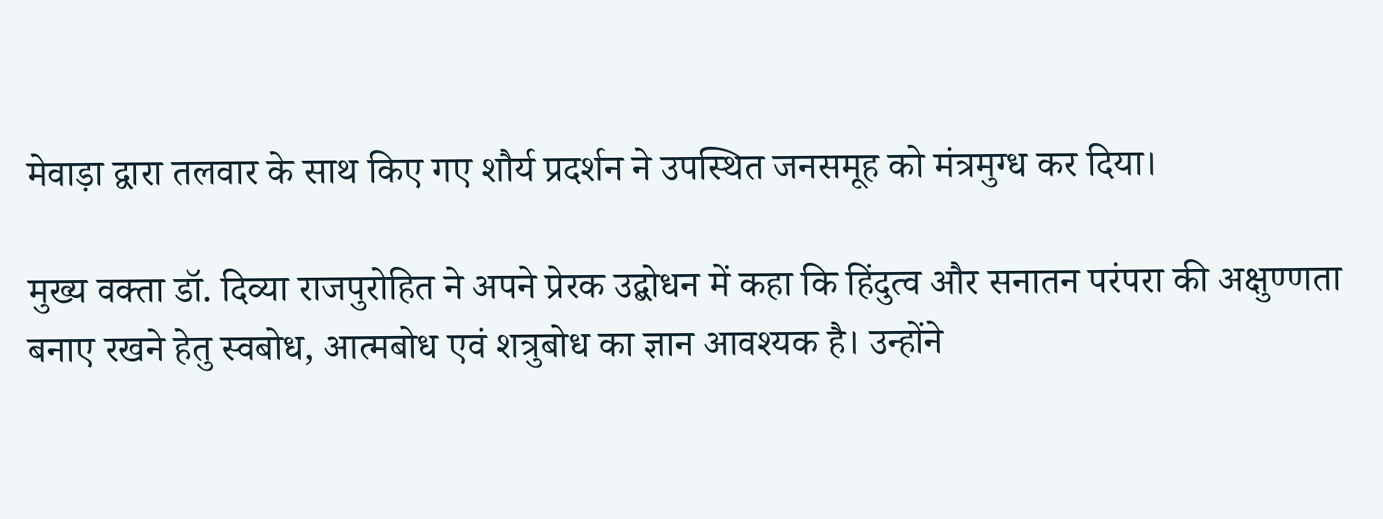मेवाड़ा द्वारा तलवार के साथ किए गए शौर्य प्रदर्शन ने उपस्थित जनसमूह को मंत्रमुग्ध कर दिया।

मुख्य वक्ता डॉ. दिव्या राजपुरोहित ने अपने प्रेरक उद्बोधन में कहा कि हिंदुत्व और सनातन परंपरा की अक्षुण्णता बनाए रखने हेतु स्वबोध, आत्मबोध एवं शत्रुबोध का ज्ञान आवश्यक है। उन्होंने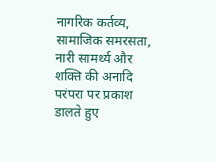नागरिक कर्तव्य, सामाजिक समरसता, नारी सामर्थ्य और शक्ति की अनादि परंपरा पर प्रकाश डालते हुए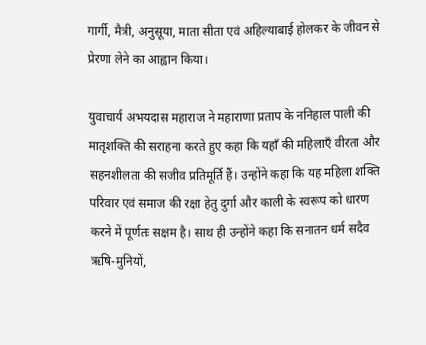गार्गी, मैत्री, अनुसूया, माता सीता एवं अहिल्याबाई होलकर के जीवन से प्रेरणा लेने का आह्वान किया।

युवाचार्य अभयदास महाराज ने महाराणा प्रताप के ननिहाल पाली की मातृशक्ति की सराहना करते हुए कहा कि यहाँ की महिलाएँ वीरता और सहनशीलता की सजीव प्रतिमूर्ति हैं। उन्होंने कहा कि यह महिला शक्ति परिवार एवं समाज की रक्षा हेतु दुर्गा और काली के स्वरूप को धारण करने में पूर्णतः सक्षम है। साथ ही उन्होंने कहा कि सनातन धर्म सदैव ऋषि-मुनियों,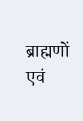ब्राह्मणों एवं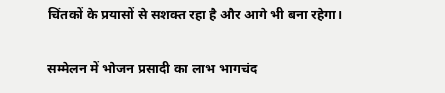चिंतकों के प्रयासों से सशक्त रहा है और आगे भी बना रहेगा।

सम्मेलन में भोजन प्रसादी का लाभ भागचंद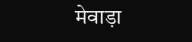मेवाड़ा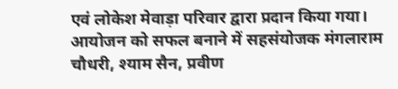एवं लोकेश मेवाड़ा परिवार द्वारा प्रदान किया गया। आयोजन को सफल बनाने में सहसंयोजक मंगलाराम चौधरी, श्याम सैन, प्रवीण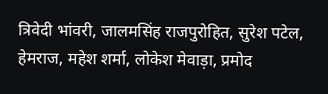त्रिवेदी भांवरी, जालमसिंह राजपुरोहित, सुरेश पटेल, हेमराज, महेश शर्मा, लोकेश मेवाड़ा, प्रमोद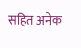सहित अनेक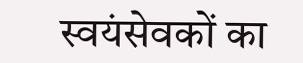स्वयंसेवकों का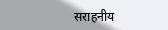सराहनीय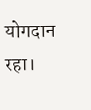योगदान रहा।